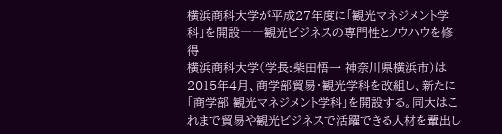横浜商科大学が平成27年度に「観光マネジメント学科」を開設――観光ビジネスの専門性とノウハウを修得
横浜商科大学(学長:柴田悟一 神奈川県横浜市)は2015年4月、商学部貿易・観光学科を改組し、新たに「商学部 観光マネジメント学科」を開設する。同大はこれまで貿易や観光ビジネスで活躍できる人材を輩出し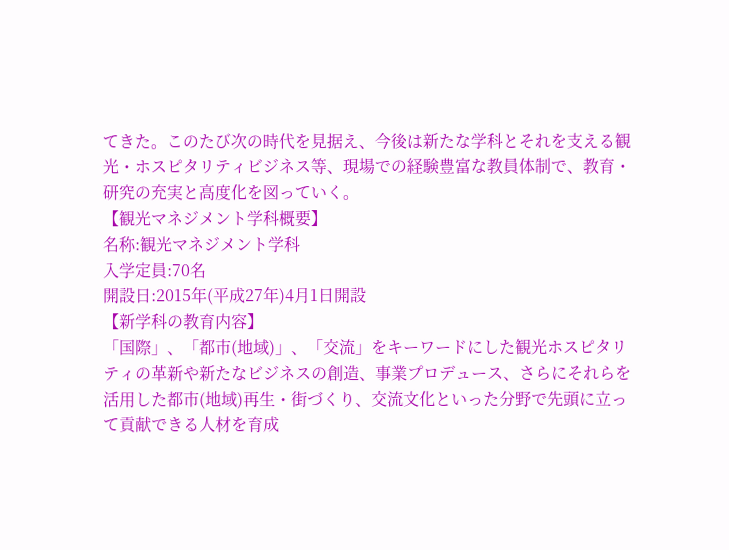てきた。このたび次の時代を見据え、今後は新たな学科とそれを支える観光・ホスピタリティビジネス等、現場での経験豊富な教員体制で、教育・研究の充実と高度化を図っていく。
【観光マネジメント学科概要】
名称:観光マネジメント学科
入学定員:70名
開設日:2015年(平成27年)4月1日開設
【新学科の教育内容】
「国際」、「都市(地域)」、「交流」をキーワードにした観光ホスピタリティの革新や新たなビジネスの創造、事業プロデュース、さらにそれらを活用した都市(地域)再生・街づくり、交流文化といった分野で先頭に立って貢献できる人材を育成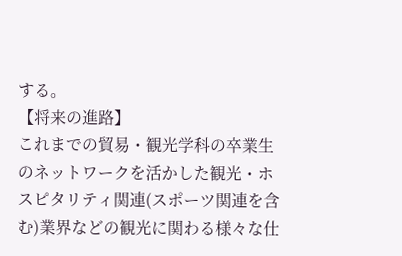する。
【将来の進路】
これまでの貿易・観光学科の卒業生のネットワークを活かした観光・ホスピタリティ関連(スポーツ関連を含む)業界などの観光に関わる様々な仕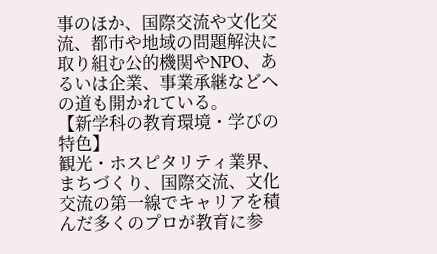事のほか、国際交流や文化交流、都市や地域の問題解決に取り組む公的機関やNPO、あるいは企業、事業承継などへの道も開かれている。
【新学科の教育環境・学びの特色】
観光・ホスピタリティ業界、まちづくり、国際交流、文化交流の第一線でキャリアを積んだ多くのプロが教育に参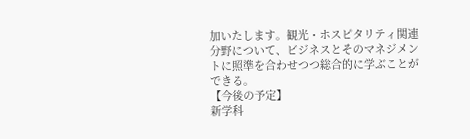加いたします。観光・ホスピタリティ関連分野について、ビジネスとそのマネジメントに照準を合わせつつ総合的に学ぶことができる。
【今後の予定】
新学科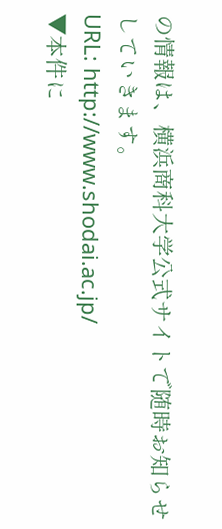の情報は、横浜商科大学公式サイトで随時お知らせしていきます。
URL: http://www.shodai.ac.jp/
▼本件に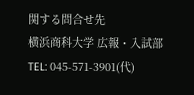関する問合せ先
横浜商科大学 広報・入試部
TEL: 045-571-3901(代)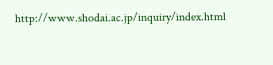http://www.shodai.ac.jp/inquiry/index.html